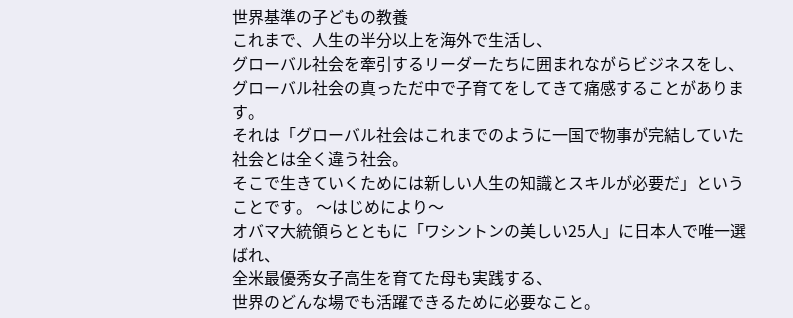世界基準の子どもの教養
これまで、人生の半分以上を海外で生活し、
グローバル社会を牽引するリーダーたちに囲まれながらビジネスをし、
グローバル社会の真っただ中で子育てをしてきて痛感することがあります。
それは「グローバル社会はこれまでのように一国で物事が完結していた社会とは全く違う社会。
そこで生きていくためには新しい人生の知識とスキルが必要だ」ということです。 〜はじめにより〜
オバマ大統領らとともに「ワシントンの美しい25人」に日本人で唯一選ばれ、
全米最優秀女子高生を育てた母も実践する、
世界のどんな場でも活躍できるために必要なこと。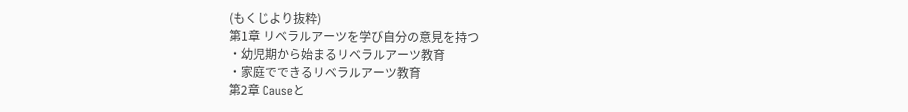(もくじより抜粋)
第1章 リベラルアーツを学び自分の意見を持つ
・幼児期から始まるリベラルアーツ教育
・家庭でできるリベラルアーツ教育
第2章 Causeと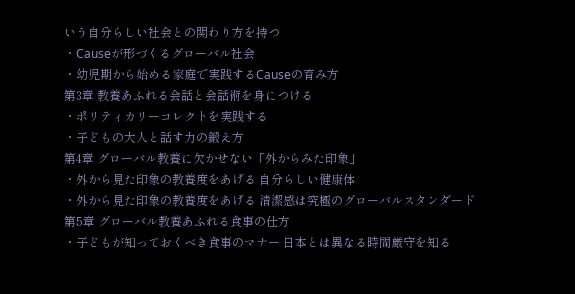いう自分らしい社会との関わり方を持つ
・Causeが形づくるグローバル社会
・幼児期から始める家庭で実践するCauseの育み方
第3章 教養あふれる会話と会話術を身につける
・ポリティカリーコレクトを実践する
・子どもの大人と話す力の鍛え方
第4章 グローバル教養に欠かせない「外からみた印象」
・外から見た印象の教養度をあげる 自分らしい健康体
・外から見た印象の教養度をあげる 清潔感は究極のグローバルスタンダード
第5章 グローバル教養あふれる食事の仕方
・子どもが知っておくべき食事のマナー 日本とは異なる時間厳守を知る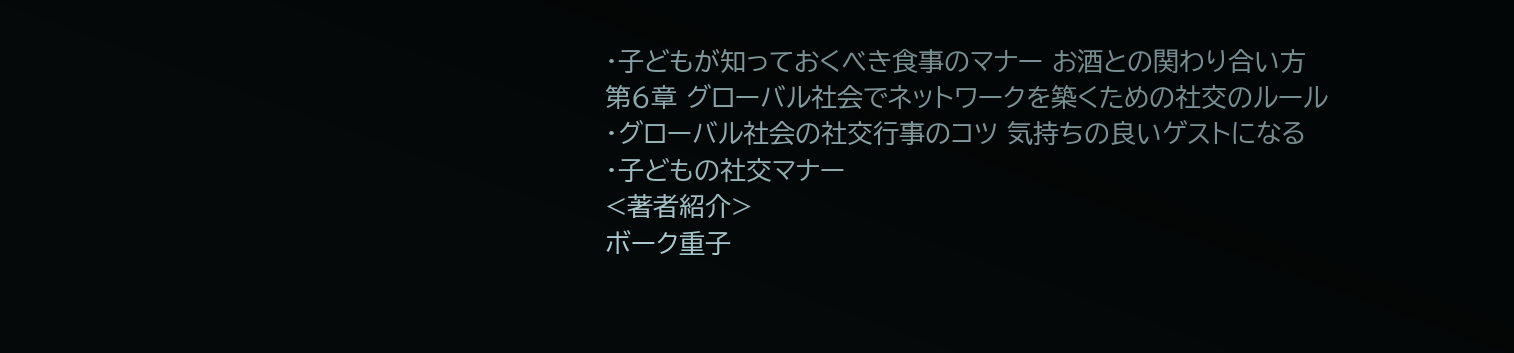・子どもが知っておくべき食事のマナー お酒との関わり合い方
第6章 グローバル社会でネットワークを築くための社交のルール
・グローバル社会の社交行事のコツ 気持ちの良いゲストになる
・子どもの社交マナー
<著者紹介>
ボーク重子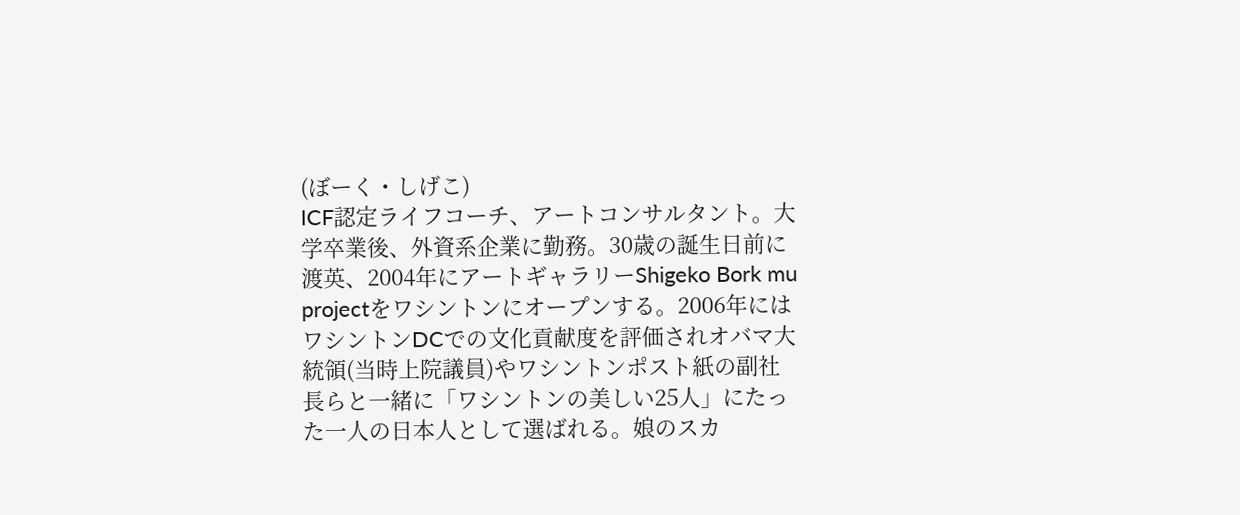(ぼーく・しげこ)
ICF認定ライフコーチ、アートコンサルタント。大学卒業後、外資系企業に勤務。30歳の誕生日前に渡英、2004年にアートギャラリーShigeko Bork mu projectをワシントンにオープンする。2006年にはワシントンDCでの文化貢献度を評価されオバマ大統領(当時上院議員)やワシントンポスト紙の副社長らと一緒に「ワシントンの美しい25人」にたった一人の日本人として選ばれる。娘のスカ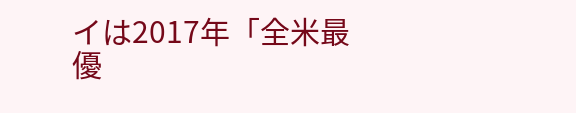イは2017年「全米最優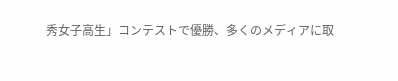秀女子高生」コンテストで優勝、多くのメディアに取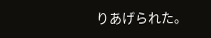りあげられた。